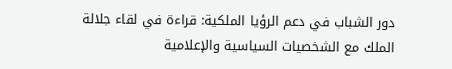دور الشباب في دعم الرؤيا الملكية: قراءة في لقاء جلالة الملك مع الشخصيات السياسية والإعلامية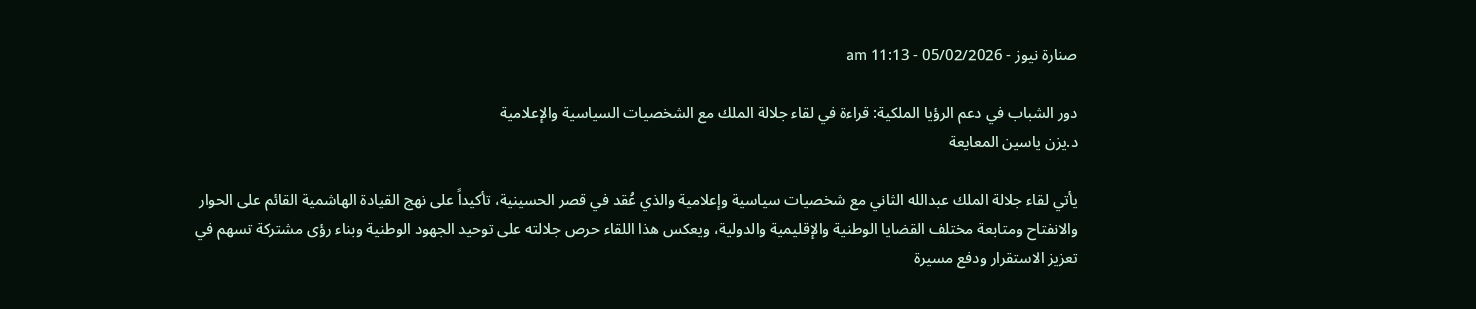صنارة نيوز - 05/02/2026 - 11:13 am

دور الشباب في دعم الرؤيا الملكية: قراءة في لقاء جلالة الملك مع الشخصيات السياسية والإعلامية
د.يزن ياسين المعايعة

يأتي لقاء جلالة الملك عبدالله الثاني مع شخصيات سياسية وإعلامية والذي عُقد في قصر الحسينية، تأكيداً على نهج القيادة الهاشمية القائم على الحوار والانفتاح ومتابعة مختلف القضايا الوطنية والإقليمية والدولية، ويعكس هذا اللقاء حرص جلالته على توحيد الجهود الوطنية وبناء رؤى مشتركة تسهم في تعزيز الاستقرار ودفع مسيرة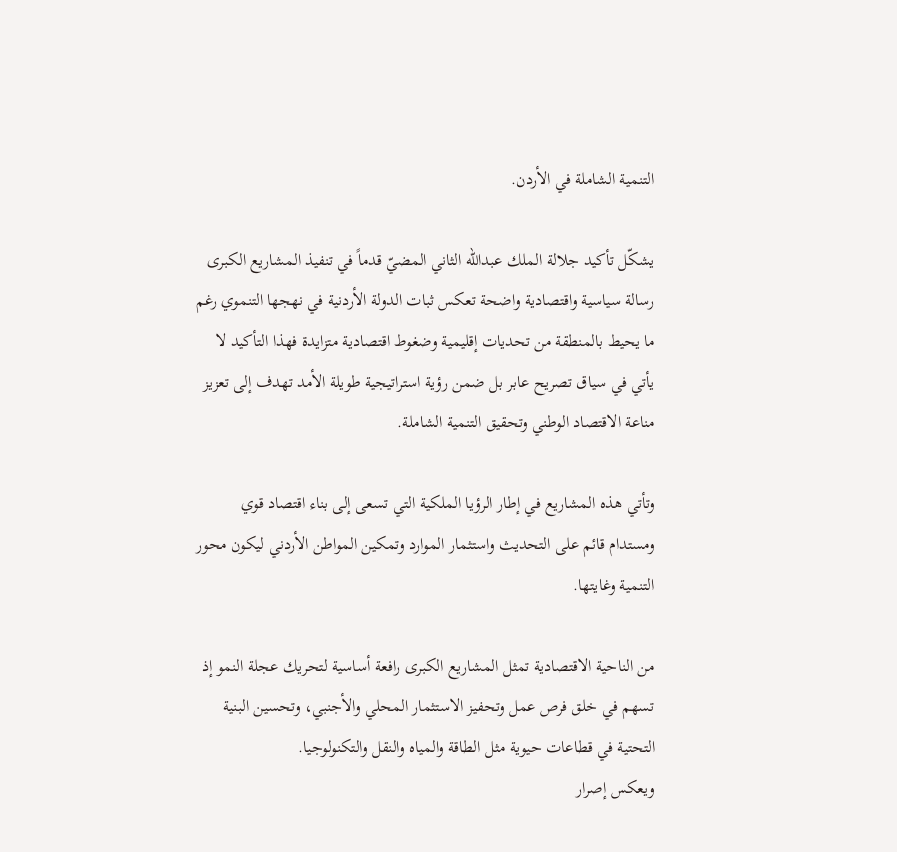التنمية الشاملة في الأردن.

يشكّل تأكيد جلالة الملك عبدالله الثاني المضيّ قدماً في تنفيذ المشاريع الكبرى رسالة سياسية واقتصادية واضحة تعكس ثبات الدولة الأردنية في نهجها التنموي رغم ما يحيط بالمنطقة من تحديات إقليمية وضغوط اقتصادية متزايدة فهذا التأكيد لا يأتي في سياق تصريح عابر بل ضمن رؤية استراتيجية طويلة الأمد تهدف إلى تعزيز مناعة الاقتصاد الوطني وتحقيق التنمية الشاملة.

وتأتي هذه المشاريع في إطار الرؤيا الملكية التي تسعى إلى بناء اقتصاد قوي ومستدام قائم على التحديث واستثمار الموارد وتمكين المواطن الأردني ليكون محور التنمية وغايتها.

من الناحية الاقتصادية تمثل المشاريع الكبرى رافعة أساسية لتحريك عجلة النمو إذ تسهم في خلق فرص عمل وتحفيز الاستثمار المحلي والأجنبي، وتحسين البنية التحتية في قطاعات حيوية مثل الطاقة والمياه والنقل والتكنولوجيا.
ويعكس إصرار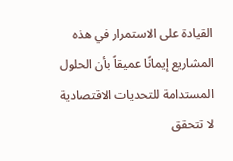القيادة على الاستمرار في هذه المشاريع إيمانًا عميقاً بأن الحلول المستدامة للتحديات الاقتصادية لا تتحقق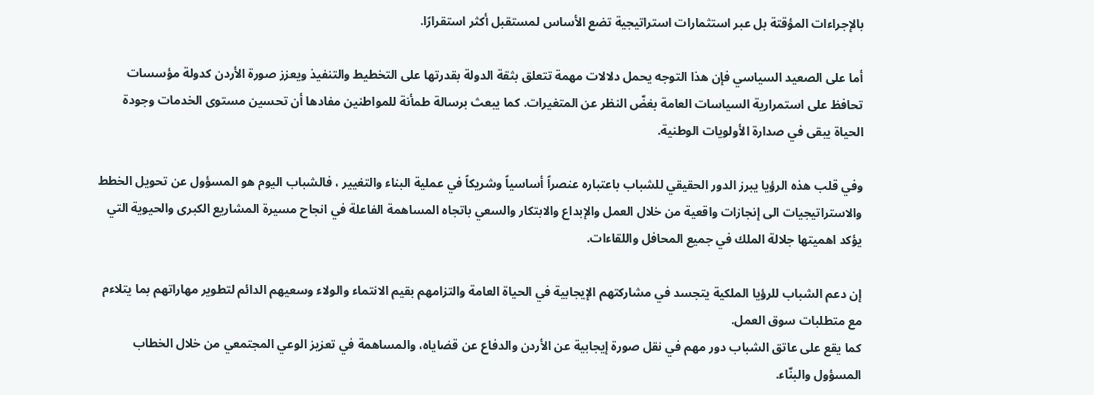بالإجراءات المؤقتة بل عبر استثمارات استراتيجية تضع الأساس لمستقبل أكثر استقرارًا.

أما على الصعيد السياسي فإن هذا التوجه يحمل دلالات مهمة تتعلق بثقة الدولة بقدرتها على التخطيط والتنفيذ ويعزز صورة الأردن كدولة مؤسسات تحافظ على استمرارية السياسات العامة بغضّ النظر عن المتغيرات. كما يبعث برسالة طمأنة للمواطنين مفادها أن تحسين مستوى الخدمات وجودة الحياة يبقى في صدارة الأولويات الوطنية.

وفي قلب هذه الرؤيا يبرز الدور الحقيقي للشباب باعتباره عنصراً أساسياً وشريكاً في عملية البناء والتغيير ، فالشباب اليوم هو المسؤول عن تحويل الخطط والاستراتيجيات الى إنجازات واقعية من خلال العمل والإبداع والابتكار والسعي باتجاه المساهمة الفاعلة في انجاح مسيرة المشاريع الكبرى والحيوية التي يؤكد اهميتها جلالة الملك في جميع المحافل واللقاءات.

إن دعم الشباب للرؤيا الملكية يتجسد في مشاركتهم الإيجابية في الحياة العامة والتزامهم بقيم الانتماء والولاء وسعيهم الدائم لتطوير مهاراتهم بما يتلاءم مع متطلبات سوق العمل.
كما يقع على عاتق الشباب دور مهم في نقل صورة إيجابية عن الأردن والدفاع عن قضاياه، والمساهمة في تعزيز الوعي المجتمعي من خلال الخطاب المسؤول والبنّاء.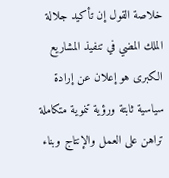خلاصة القول إن تأكيد جلالة الملك المضي في تنفيذ المشاريع الكبرى هو إعلان عن إرادة سياسية ثابتة ورؤية تنموية متكاملة تراهن على العمل والإنتاج وبناء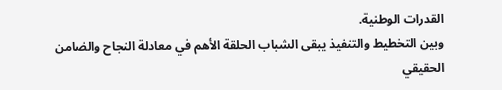القدرات الوطنية.
وبين التخطيط والتنفيذ يبقى الشباب الحلقة الأهم في معادلة النجاح والضامن الحقيقي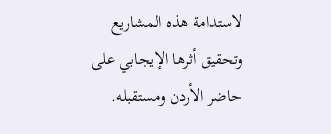لاستدامة هذه المشاريع وتحقيق أثرها الإيجابي على حاضر الأردن ومستقبله.